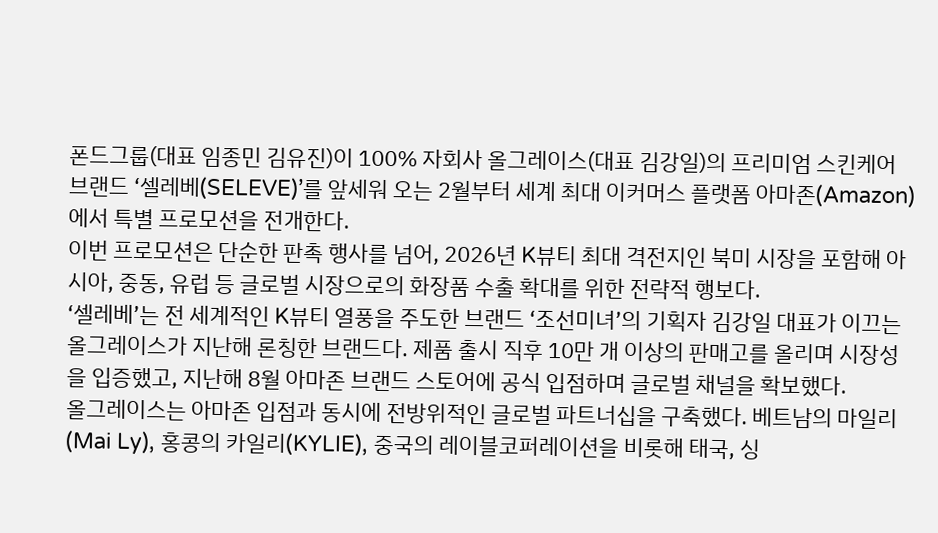폰드그룹(대표 임종민 김유진)이 100% 자회사 올그레이스(대표 김강일)의 프리미엄 스킨케어 브랜드 ‘셀레베(SELEVE)’를 앞세워 오는 2월부터 세계 최대 이커머스 플랫폼 아마존(Amazon)에서 특별 프로모션을 전개한다.
이번 프로모션은 단순한 판촉 행사를 넘어, 2026년 K뷰티 최대 격전지인 북미 시장을 포함해 아시아, 중동, 유럽 등 글로벌 시장으로의 화장품 수출 확대를 위한 전략적 행보다.
‘셀레베’는 전 세계적인 K뷰티 열풍을 주도한 브랜드 ‘조선미녀’의 기획자 김강일 대표가 이끄는 올그레이스가 지난해 론칭한 브랜드다. 제품 출시 직후 10만 개 이상의 판매고를 올리며 시장성을 입증했고, 지난해 8월 아마존 브랜드 스토어에 공식 입점하며 글로벌 채널을 확보했다.
올그레이스는 아마존 입점과 동시에 전방위적인 글로벌 파트너십을 구축했다. 베트남의 마일리(Mai Ly), 홍콩의 카일리(KYLIE), 중국의 레이블코퍼레이션을 비롯해 태국, 싱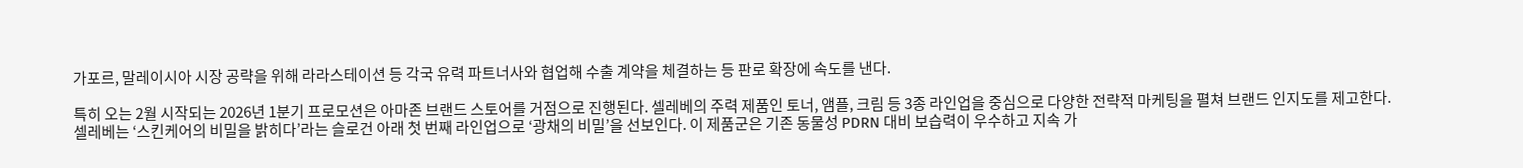가포르, 말레이시아 시장 공략을 위해 라라스테이션 등 각국 유력 파트너사와 협업해 수출 계약을 체결하는 등 판로 확장에 속도를 낸다.

특히 오는 2월 시작되는 2026년 1분기 프로모션은 아마존 브랜드 스토어를 거점으로 진행된다. 셀레베의 주력 제품인 토너, 앰플, 크림 등 3종 라인업을 중심으로 다양한 전략적 마케팅을 펼쳐 브랜드 인지도를 제고한다.
셀레베는 ‘스킨케어의 비밀을 밝히다’라는 슬로건 아래 첫 번째 라인업으로 ‘광채의 비밀’을 선보인다. 이 제품군은 기존 동물성 PDRN 대비 보습력이 우수하고 지속 가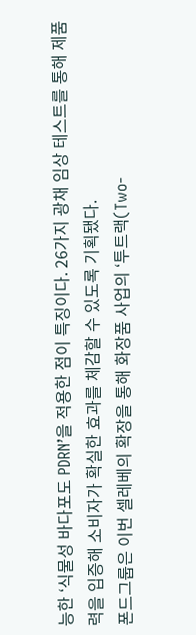능한 ‘식물성 바다포도 PDRN’을 적용한 점이 특징이다. 26가지 광채 임상 테스트를 통해 제품력을 입증해 소비자가 확실한 효과를 체감할 수 있도록 기획됐다.
폰드그룹은 이번 셀레베의 확장을 통해 화장품 사업의 ‘투트랙(Two-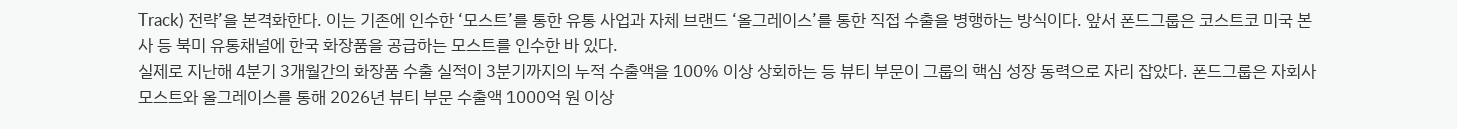Track) 전략’을 본격화한다. 이는 기존에 인수한 ‘모스트’를 통한 유통 사업과 자체 브랜드 ‘올그레이스’를 통한 직접 수출을 병행하는 방식이다. 앞서 폰드그룹은 코스트코 미국 본사 등 북미 유통채널에 한국 화장품을 공급하는 모스트를 인수한 바 있다.
실제로 지난해 4분기 3개월간의 화장품 수출 실적이 3분기까지의 누적 수출액을 100% 이상 상회하는 등 뷰티 부문이 그룹의 핵심 성장 동력으로 자리 잡았다. 폰드그룹은 자회사 모스트와 올그레이스를 통해 2026년 뷰티 부문 수출액 1000억 원 이상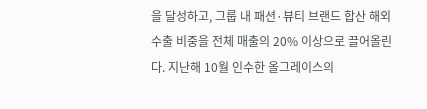을 달성하고, 그룹 내 패션·뷰티 브랜드 합산 해외 수출 비중을 전체 매출의 20% 이상으로 끌어올린다. 지난해 10월 인수한 올그레이스의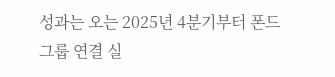성과는 오는 2025년 4분기부터 폰드그룹 연결 실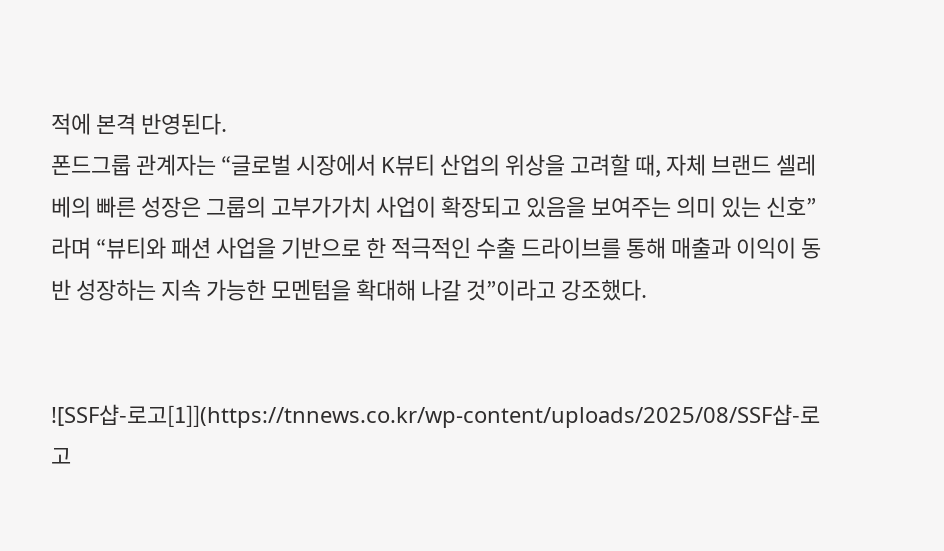적에 본격 반영된다.
폰드그룹 관계자는 “글로벌 시장에서 K뷰티 산업의 위상을 고려할 때, 자체 브랜드 셀레베의 빠른 성장은 그룹의 고부가가치 사업이 확장되고 있음을 보여주는 의미 있는 신호”라며 “뷰티와 패션 사업을 기반으로 한 적극적인 수출 드라이브를 통해 매출과 이익이 동반 성장하는 지속 가능한 모멘텀을 확대해 나갈 것”이라고 강조했다.


![SSF샵-로고[1]](https://tnnews.co.kr/wp-content/uploads/2025/08/SSF샵-로고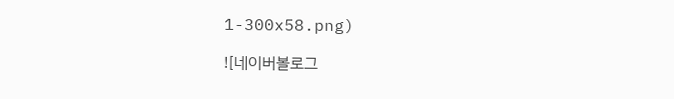1-300x58.png)

![네이버볼로그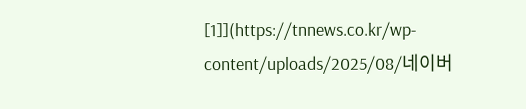[1]](https://tnnews.co.kr/wp-content/uploads/2025/08/네이버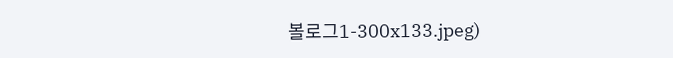볼로그1-300x133.jpeg)